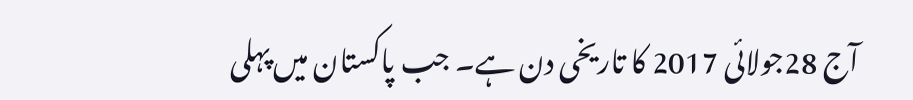آج 28جولائی 2017 کا تاریخی دن ہے۔ جب پاکستان میں پہلی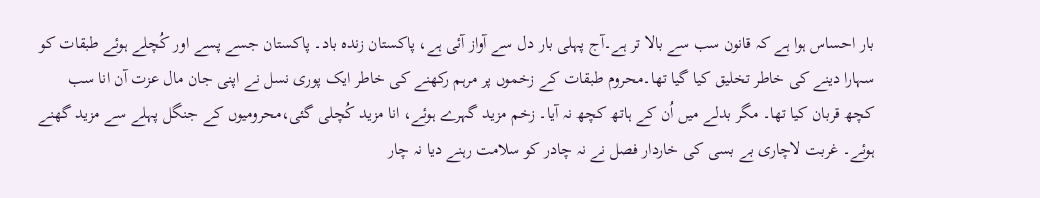بار احساس ہوا ہے کہ قانون سب سے بالا تر ہے۔آج پہلی بار دل سے آواز آئی ہے، پاکستان زندہ باد۔ پاکستان جسے پسے اور کُچلے ہوئے طبقات کو سہارا دینے کی خاطر تخلیق کیا گیا تھا۔محروم طبقات کے زخموں پر مرہم رکھنے کی خاطر ایک پوری نسل نے اپنی جان مال عزت آن انا سب کچھ قربان کیا تھا۔ مگر بدلے میں اُن کے ہاتھ کچھ نہ آیا۔ زخم مزید گہرے ہوئے، انا مزید کُچلی گئی،محرومیوں کے جنگل پہلے سے مزید گھنے ہوئے۔ غربت لاچاری بے بسی کی خاردار فصل نے نہ چادر کو سلامت رہنے دیا نہ چار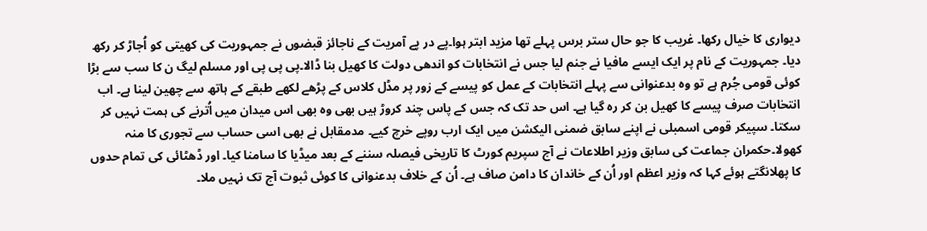دیواری کا خیال رکھا۔ غریب کا جو حال ستر برس پہلے تھا مزید ابتر ہوا۔پے در پے آمریت کے ناجائز قبضوں نے جمہوریت کی کھیتی کو اُجاڑ کر رکھ دیا۔ جمہوریت کے نام پر ایک ایسے مافیا نے جنم لیا جس نے انتخابات کو اندھی دولت کا کھیل بنا ڈالا۔پی پی پی اور مسلم لیگ ن کا سب سے بڑا کوئی قومی جُرم ہے تو وہ بدعنوانی سے پہلے انتخابات کے عمل کو پیسے کے زور پر مڈل کلاس کے پڑھے لکھے طبقے کے ہاتھ سے چھین لینا ہے۔ اب انتخابات صرف پیسے کا کھیل بن کر رہ گیا ہے۔ اس حد تک کہ جس کے پاس چند کروڑ ہیں بھی وہ بھی اس میدان میں اُترنے کی ہمت نہیں کر سکتا۔ سپیکر قومی اسمبلی نے اپنے سابق ضمنی الیکشن میں ایک ارب روپے خرچ کیے۔ مدمقابل نے بھی اسی حساب سے تجوری کا منہ کھولا۔حکمران جماعت کی سابق وزیر اطلاعات نے آج سپریم کورٹ کا تاریخی فیصلہ سننے کے بعد میڈیا کا سامنا کیا۔ اور ڈھٹائی کی تمام حدوں کا پھلانگتے ہوئے کہا کہ وزیر اعظم اور اُن کے خاندان کا دامن صاف ہے۔ اُن کے خلاف بدعنوانی کا کوئی ثبوت آج تک نہیں ملا۔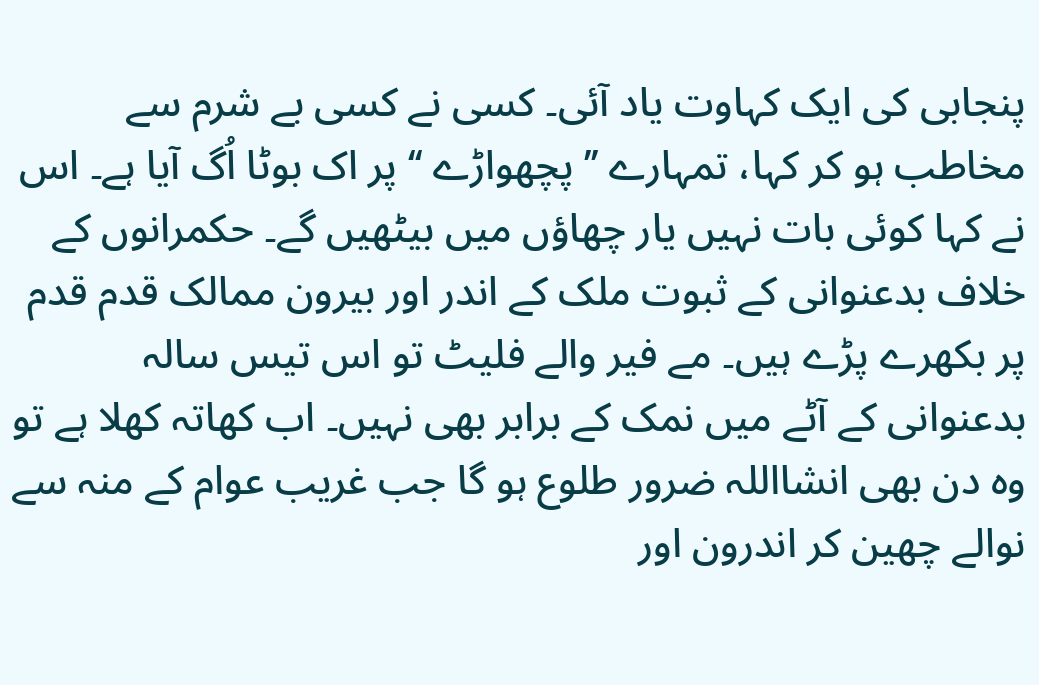پنجابی کی ایک کہاوت یاد آئی۔ کسی نے کسی بے شرم سے مخاطب ہو کر کہا، تمہارے ’’ پچھواڑے ‘‘ پر اک بوٹا اُگ آیا ہے۔ اس نے کہا کوئی بات نہیں یار چھاؤں میں بیٹھیں گے۔ حکمرانوں کے خلاف بدعنوانی کے ثبوت ملک کے اندر اور بیرون ممالک قدم قدم پر بکھرے پڑے ہیں۔ مے فیر والے فلیٹ تو اس تیس سالہ بدعنوانی کے آٹے میں نمک کے برابر بھی نہیں۔ اب کھاتہ کھلا ہے تو وہ دن بھی انشااللہ ضرور طلوع ہو گا جب غریب عوام کے منہ سے نوالے چھین کر اندرون اور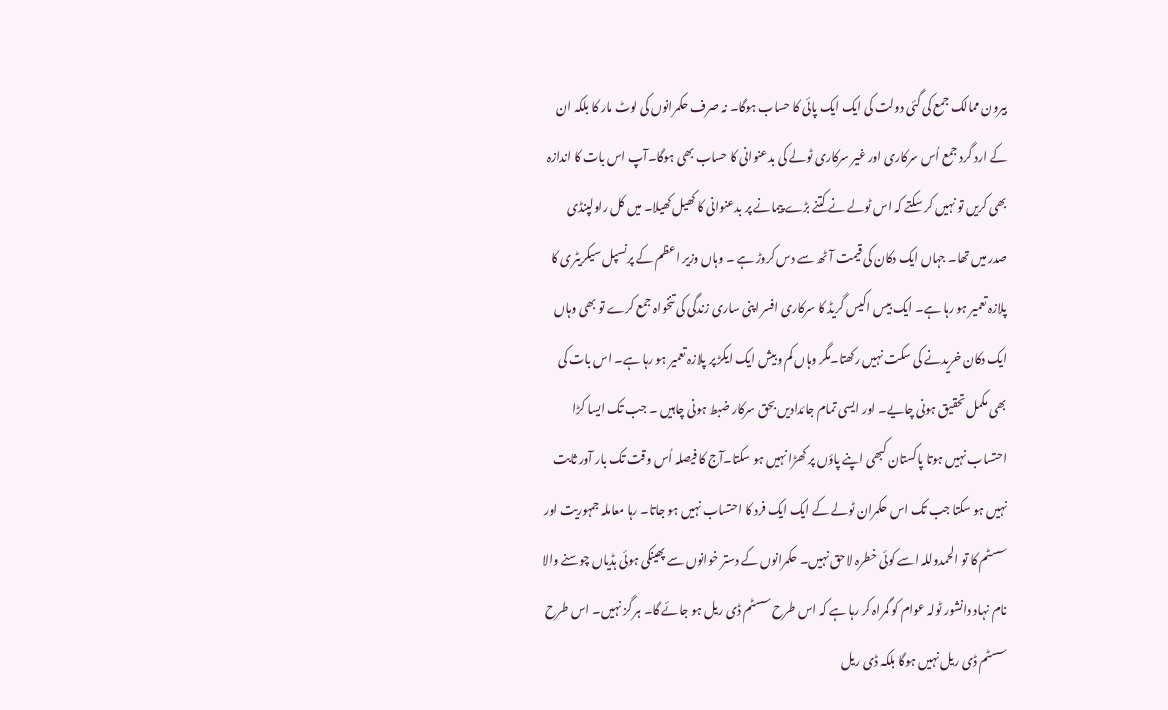بیرون ممالک جمع کی گئی دولت کی ایک ایک پائی کا حساب ہوگا۔ نہ صرف حکمرانوں کی لوٹ مار کا بلکہ ان کے ارد گرد جمع اُس سرکاری اور غیر سرکاری ٹولے کی بدعنوانی کا حساب بھی ہوگا۔آپ اس بات کا اندازہ بھی کریں تو نہیں کر سکتے کہ اس ٹولے نے کتنے بڑے پیمانے پر بدعنوانی کا کھیل کھیلا۔ میں کل راولپنڈی صدر میں تھا۔ جہاں ایک دکان کی قیمت آٹھ سے دس کروڑ ہے ۔ وہاں وزیر اعظم کے پرنسپل سیکریٹری کا پلازہ تعمیر ہو رہا ہے۔ ایک بیس اکیس گریڈ کا سرکاری افسر اپنی ساری زندگی کی تنخواہ جمع کرے تو بھی وہاں ایک دکان خریدنے کی سکت نہیں رکھتا۔مگر وہاں کم وبیش ایک ایکڑ پر پلازہ تعمیر ہو رہا ہے۔ اس بات کی بھی مکمل تحقیق ہونی چایے۔ اور ایسی تمام جائدادیں بحق سرکار ضبط ہونی چاہیں ۔ جب تک ایسا کڑا احتساب نہیں ہوتا پاکستان کبھی اپنے پاؤں پر کھڑا نہیں ہو سکتا۔آج کا فیصلہ اُس وقت تک بار آور ثابت نہیں ہو سکتا جب تک اس حکمران ٹولے کے ایک ایک فرد کا احتساب نہیں ہو جاتا۔ رہا معاملہ جمہوریت اور سسٹم کا تو الحمدوللہ اسے کوئی خطرہ لاحق نہیں۔ حکمرانوں کے دستر خوانوں سے پھینکی ہوئی ہڈیاں چوسنے والا نام نہاد دانشور ٹولہ عوام کو گمراہ کر رہا ہے کہ اس طرح سسٹم ڈی ریل ہو جائے گا۔ ہر گز نہیں۔ اس طرح سسٹم ڈی ریل نہیں ہوگا بلکہ ڈی ریل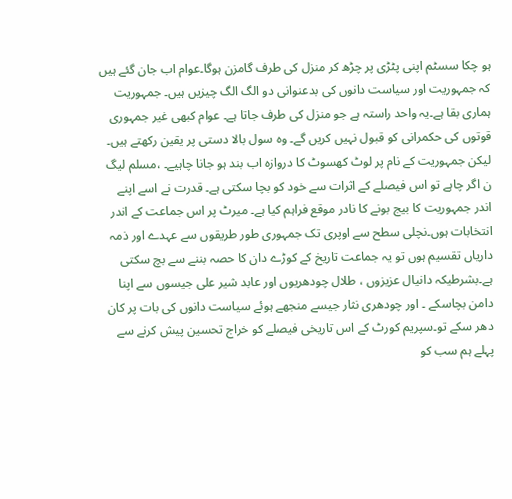ہو چکا سسٹم اپنی پٹڑی پر چڑھ کر منزل کی طرف گامزن ہوگا۔عوام اب جان گئے ہیں کہ جمہوریت اور سیاست دانوں کی بدعنوانی دو الگ الگ چیزیں ہیں۔ جمہوریت ہماری بقا ہے۔یہ واحد راستہ ہے جو منزل کی طرف جاتا ہے۔ عوام کبھی غیر جمہوری قوتوں کی حکمرانی کو قبول نہیں کریں گے۔ وہ سول بالا دستی پر یقین رکھتے ہیں۔ لیکن جمہوریت کے نام پر لوٹ کھسوٹ کا دروازہ اب بند ہو جانا چاہیے۔ ،مسلم لیگ ن اگر چاہے تو اس فیصلے کے اثرات سے خود کو بچا سکتی ہے۔ قدرت نے اسے اپنے اندر جمہوریت کا بیج بونے کا نادر موقع فراہم کیا ہے۔ میرٹ پر اس جماعت کے اندر انتخابات ہوں۔نچلی سطح سے اوپری تک جمہوری طور طریقوں سے عہدے اور ذمہ داریاں تقسیم ہوں تو یہ جماعت تاریخ کے کوڑے دان کا حصہ بننے سے بچ سکتی ہے۔بشرطیکہ دانیال عزیزوں ، طلال چودھریوں اور عابد شیر علی جیسوں سے اپنا دامن بچاسکے ۔ اور چودھری نثار جیسے منجھے ہوئے سیاست دانوں کی بات پر کان دھر سکے تو۔سپریم کورٹ کے اس تاریخی فیصلے کو خراج تحسین پیش کرنے سے پہلے ہم سب کو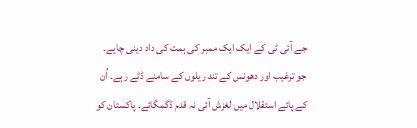جے آئی ٹی کے ایک ایک ممبر کی ہمت کی داد دینی چایے۔ جو ترغیب اور دھونس کے تند ریلوں کے سامنے ڈٹے رہے۔ اُن کے پائے استقلال میں لغزش آئی نہ قدم ڈگمگائے۔ پاکستان کو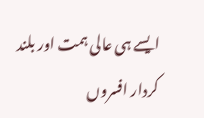ایسے ہی عالی ہمت اور بلند کردار افسروں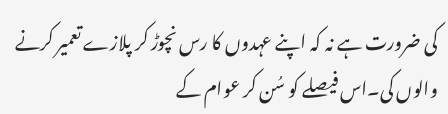کی ضرورت ہے نہ کہ اپنے عہدوں کا رس نچوڑ کر پلازے تعمیر کرنے والوں کی۔اس فیصلے کو سُن کر عوام کے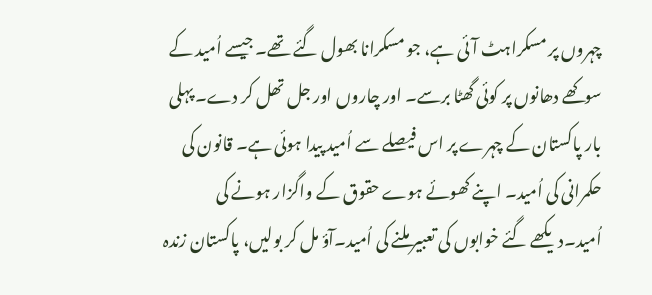چہروں پر مسکراہٹ آئی ہے، جو مسکرانا بھول گئے تھے۔ جیسے اُمید کے سوکھے دھانوں پر کوئی گھٹا برسے۔ اور چاروں اور جل تھل کر دے۔ پہلی بار پاکستان کے چہرے پر اس فیصلے سے اُمید پیدا ہوئی ہے۔ قانون کی حکمرانی کی اُمید۔ اپنے کھوئے ہوے حقوق کے واگزار ہونے کی اُمید۔دیکھے گئے خوابوں کی تعبیر ملنے کی اُمید۔آؤ مل کر بولیں، پاکستان زندہ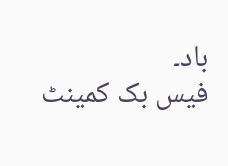باد۔
فیس بک کمینٹ